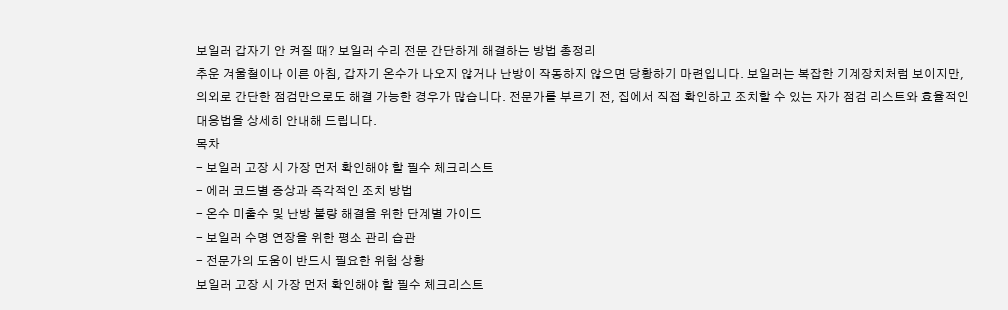보일러 갑자기 안 켜질 때? 보일러 수리 전문 간단하게 해결하는 방법 총정리
추운 겨울철이나 이른 아침, 갑자기 온수가 나오지 않거나 난방이 작동하지 않으면 당황하기 마련입니다. 보일러는 복잡한 기계장치처럼 보이지만, 의외로 간단한 점검만으로도 해결 가능한 경우가 많습니다. 전문가를 부르기 전, 집에서 직접 확인하고 조치할 수 있는 자가 점검 리스트와 효율적인 대응법을 상세히 안내해 드립니다.
목차
- 보일러 고장 시 가장 먼저 확인해야 할 필수 체크리스트
- 에러 코드별 증상과 즉각적인 조치 방법
- 온수 미출수 및 난방 불량 해결을 위한 단계별 가이드
- 보일러 수명 연장을 위한 평소 관리 습관
- 전문가의 도움이 반드시 필요한 위험 상황
보일러 고장 시 가장 먼저 확인해야 할 필수 체크리스트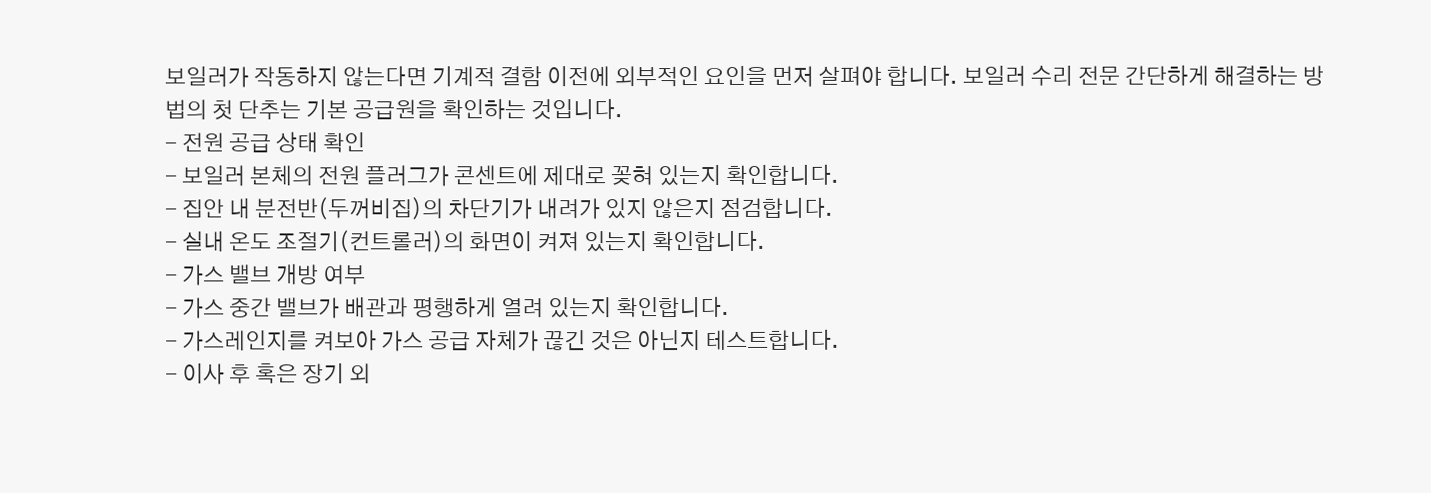보일러가 작동하지 않는다면 기계적 결함 이전에 외부적인 요인을 먼저 살펴야 합니다. 보일러 수리 전문 간단하게 해결하는 방법의 첫 단추는 기본 공급원을 확인하는 것입니다.
- 전원 공급 상태 확인
- 보일러 본체의 전원 플러그가 콘센트에 제대로 꽂혀 있는지 확인합니다.
- 집안 내 분전반(두꺼비집)의 차단기가 내려가 있지 않은지 점검합니다.
- 실내 온도 조절기(컨트롤러)의 화면이 켜져 있는지 확인합니다.
- 가스 밸브 개방 여부
- 가스 중간 밸브가 배관과 평행하게 열려 있는지 확인합니다.
- 가스레인지를 켜보아 가스 공급 자체가 끊긴 것은 아닌지 테스트합니다.
- 이사 후 혹은 장기 외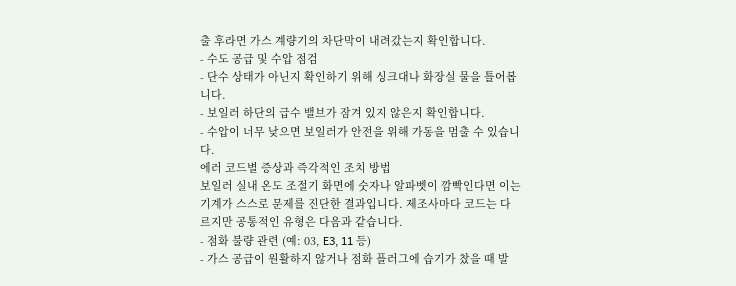출 후라면 가스 계량기의 차단막이 내려갔는지 확인합니다.
- 수도 공급 및 수압 점검
- 단수 상태가 아닌지 확인하기 위해 싱크대나 화장실 물을 틀어봅니다.
- 보일러 하단의 급수 밸브가 잠겨 있지 않은지 확인합니다.
- 수압이 너무 낮으면 보일러가 안전을 위해 가동을 멈출 수 있습니다.
에러 코드별 증상과 즉각적인 조치 방법
보일러 실내 온도 조절기 화면에 숫자나 알파벳이 깜빡인다면 이는 기계가 스스로 문제를 진단한 결과입니다. 제조사마다 코드는 다르지만 공통적인 유형은 다음과 같습니다.
- 점화 불량 관련 (예: 03, E3, 11 등)
- 가스 공급이 원활하지 않거나 점화 플러그에 습기가 찼을 때 발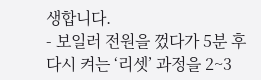생합니다.
- 보일러 전원을 껐다가 5분 후 다시 켜는 ‘리셋’ 과정을 2~3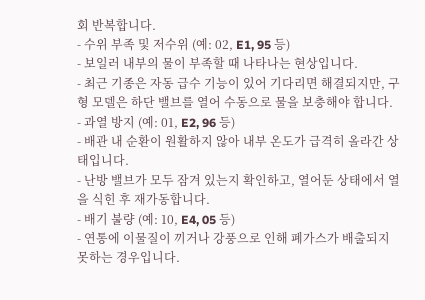회 반복합니다.
- 수위 부족 및 저수위 (예: 02, E1, 95 등)
- 보일러 내부의 물이 부족할 때 나타나는 현상입니다.
- 최근 기종은 자동 급수 기능이 있어 기다리면 해결되지만, 구형 모델은 하단 밸브를 열어 수동으로 물을 보충해야 합니다.
- 과열 방지 (예: 01, E2, 96 등)
- 배관 내 순환이 원활하지 않아 내부 온도가 급격히 올라간 상태입니다.
- 난방 밸브가 모두 잠겨 있는지 확인하고, 열어둔 상태에서 열을 식힌 후 재가동합니다.
- 배기 불량 (예: 10, E4, 05 등)
- 연통에 이물질이 끼거나 강풍으로 인해 폐가스가 배출되지 못하는 경우입니다.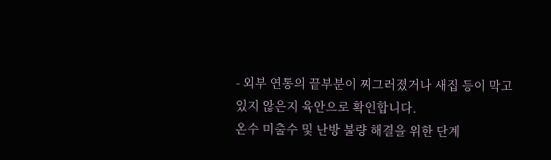- 외부 연통의 끝부분이 찌그러졌거나 새집 등이 막고 있지 않은지 육안으로 확인합니다.
온수 미출수 및 난방 불량 해결을 위한 단계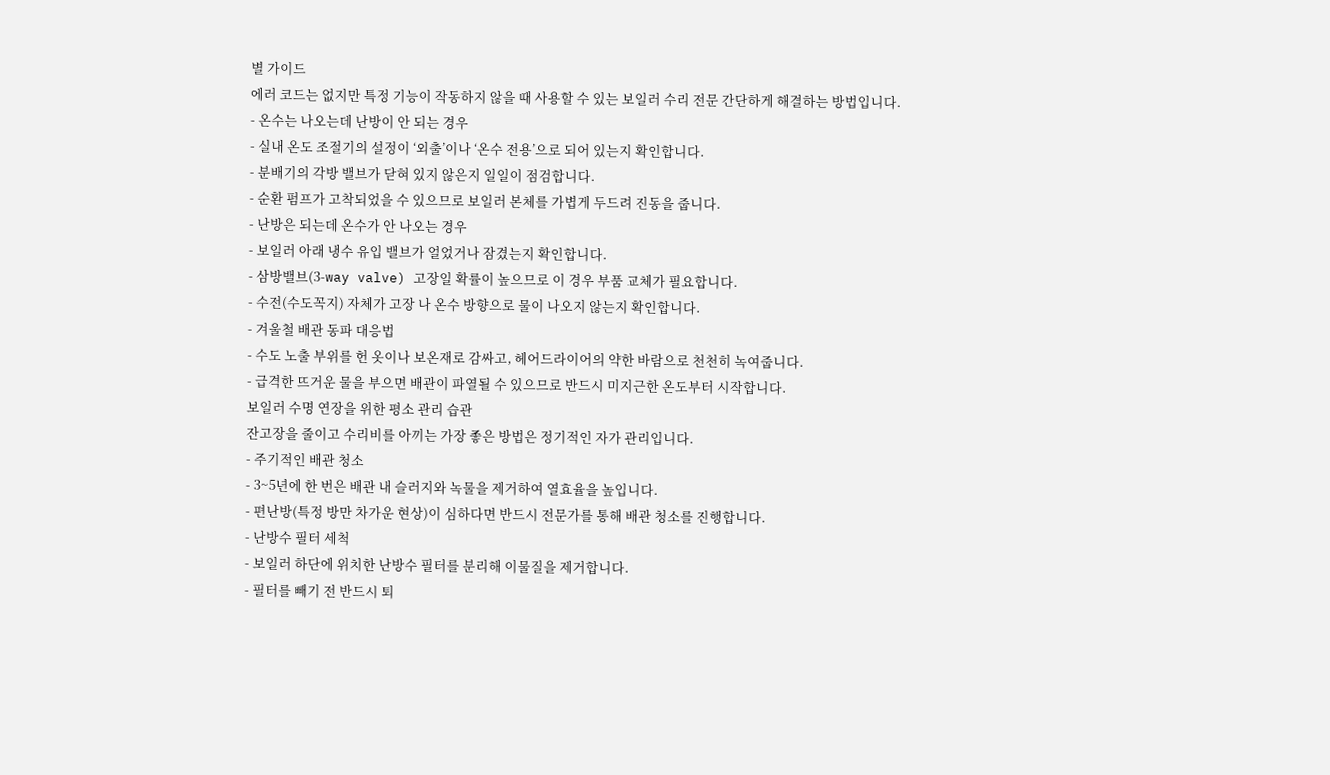별 가이드
에러 코드는 없지만 특정 기능이 작동하지 않을 때 사용할 수 있는 보일러 수리 전문 간단하게 해결하는 방법입니다.
- 온수는 나오는데 난방이 안 되는 경우
- 실내 온도 조절기의 설정이 ‘외출’이나 ‘온수 전용’으로 되어 있는지 확인합니다.
- 분배기의 각방 밸브가 닫혀 있지 않은지 일일이 점검합니다.
- 순환 펌프가 고착되었을 수 있으므로 보일러 본체를 가볍게 두드려 진동을 줍니다.
- 난방은 되는데 온수가 안 나오는 경우
- 보일러 아래 냉수 유입 밸브가 얼었거나 잠겼는지 확인합니다.
- 삼방밸브(3-way valve) 고장일 확률이 높으므로 이 경우 부품 교체가 필요합니다.
- 수전(수도꼭지) 자체가 고장 나 온수 방향으로 물이 나오지 않는지 확인합니다.
- 겨울철 배관 동파 대응법
- 수도 노출 부위를 헌 옷이나 보온재로 감싸고, 헤어드라이어의 약한 바람으로 천천히 녹여줍니다.
- 급격한 뜨거운 물을 부으면 배관이 파열될 수 있으므로 반드시 미지근한 온도부터 시작합니다.
보일러 수명 연장을 위한 평소 관리 습관
잔고장을 줄이고 수리비를 아끼는 가장 좋은 방법은 정기적인 자가 관리입니다.
- 주기적인 배관 청소
- 3~5년에 한 번은 배관 내 슬러지와 녹물을 제거하여 열효율을 높입니다.
- 편난방(특정 방만 차가운 현상)이 심하다면 반드시 전문가를 통해 배관 청소를 진행합니다.
- 난방수 필터 세척
- 보일러 하단에 위치한 난방수 필터를 분리해 이물질을 제거합니다.
- 필터를 빼기 전 반드시 퇴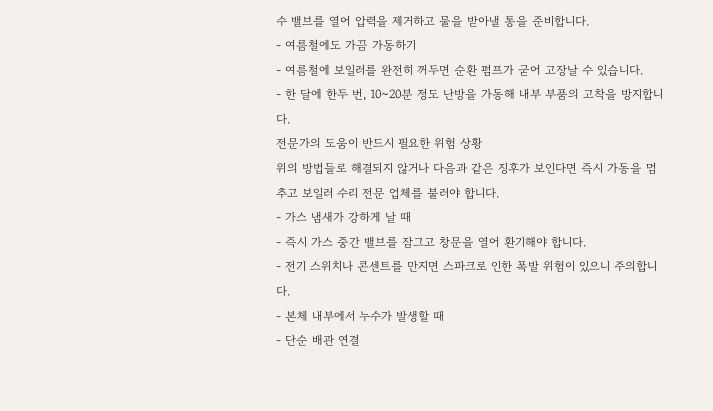수 밸브를 열어 압력을 제거하고 물을 받아낼 통을 준비합니다.
- 여름철에도 가끔 가동하기
- 여름철에 보일러를 완전히 꺼두면 순환 펌프가 굳어 고장날 수 있습니다.
- 한 달에 한두 번, 10~20분 정도 난방을 가동해 내부 부품의 고착을 방지합니다.
전문가의 도움이 반드시 필요한 위험 상황
위의 방법들로 해결되지 않거나 다음과 같은 징후가 보인다면 즉시 가동을 멈추고 보일러 수리 전문 업체를 불러야 합니다.
- 가스 냄새가 강하게 날 때
- 즉시 가스 중간 밸브를 잠그고 창문을 열어 환기해야 합니다.
- 전기 스위치나 콘센트를 만지면 스파크로 인한 폭발 위험이 있으니 주의합니다.
- 본체 내부에서 누수가 발생할 때
- 단순 배관 연결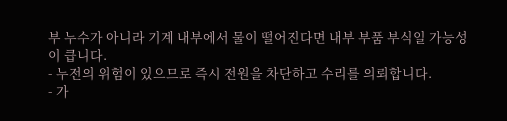부 누수가 아니라 기계 내부에서 물이 떨어진다면 내부 부품 부식일 가능성이 큽니다.
- 누전의 위험이 있으므로 즉시 전원을 차단하고 수리를 의뢰합니다.
- 가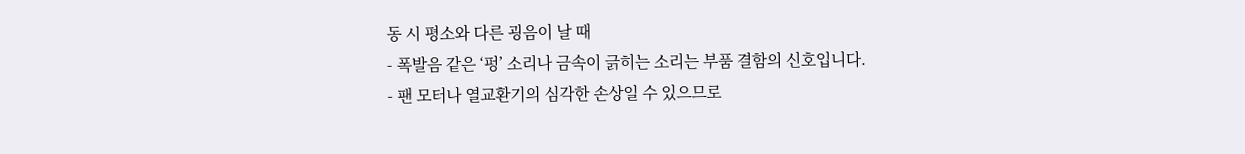동 시 평소와 다른 굉음이 날 때
- 폭발음 같은 ‘펑’ 소리나 금속이 긁히는 소리는 부품 결함의 신호입니다.
- 팬 모터나 열교환기의 심각한 손상일 수 있으므로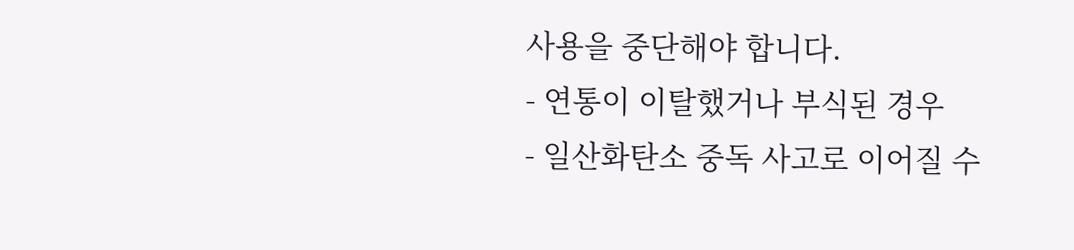사용을 중단해야 합니다.
- 연통이 이탈했거나 부식된 경우
- 일산화탄소 중독 사고로 이어질 수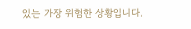있는 가장 위험한 상황입니다.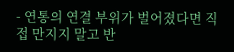- 연통의 연결 부위가 벌어졌다면 직접 만지지 말고 반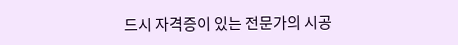드시 자격증이 있는 전문가의 시공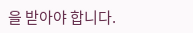을 받아야 합니다.